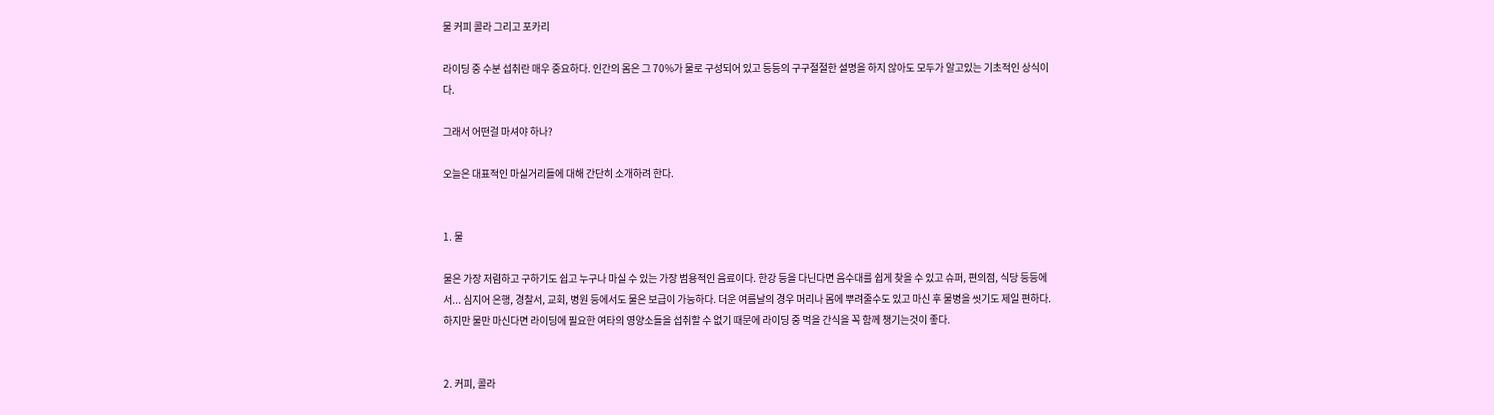물 커피 콜라 그리고 포카리

라이딩 중 수분 섭취란 매우 중요하다. 인간의 몸은 그 70%가 물로 구성되어 있고 등등의 구구절절한 설명을 하지 않아도 모두가 알고있는 기초적인 상식이다.

그래서 어떤걸 마셔야 하나?

오늘은 대표적인 마실거리들에 대해 간단히 소개하려 한다.


1. 물

물은 가장 저렴하고 구하기도 쉽고 누구나 마실 수 있는 가장 범용적인 음료이다. 한강 등을 다닌다면 음수대를 쉽게 찾을 수 있고 슈퍼, 편의점, 식당 등등에서... 심지어 은행, 경찰서, 교회, 병원 등에서도 물은 보급이 가능하다. 더운 여름날의 경우 머리나 몸에 뿌려줄수도 있고 마신 후 물병을 씻기도 제일 편하다. 하지만 물만 마신다면 라이딩에 필요한 여타의 영양소들을 섭취할 수 없기 때문에 라이딩 중 먹을 간식을 꼭 함께 챙기는것이 좋다.


2. 커피, 콜라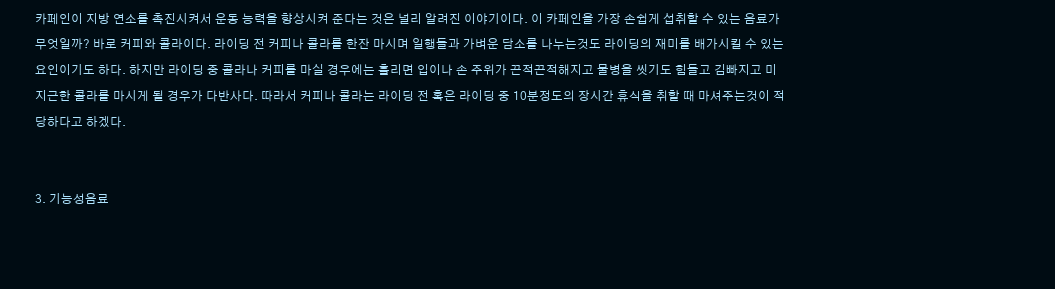카페인이 지방 연소를 촉진시켜서 운동 능력을 향상시켜 준다는 것은 널리 알려진 이야기이다. 이 카페인을 가장 손쉽게 섭취할 수 있는 음료가 무엇일까? 바로 커피와 콜라이다. 라이딩 전 커피나 콜라를 한잔 마시며 일행들과 가벼운 담소를 나누는것도 라이딩의 재미를 배가시킬 수 있는 요인이기도 하다. 하지만 라이딩 중 콜라나 커피를 마실 경우에는 흘리면 입이나 손 주위가 끈적끈적해지고 물병을 씻기도 힘들고 김빠지고 미지근한 콜라를 마시게 될 경우가 다반사다. 따라서 커피나 콜라는 라이딩 전 혹은 라이딩 중 10분정도의 장시간 휴식을 취할 때 마셔주는것이 적당하다고 하겠다.


3. 기능성음료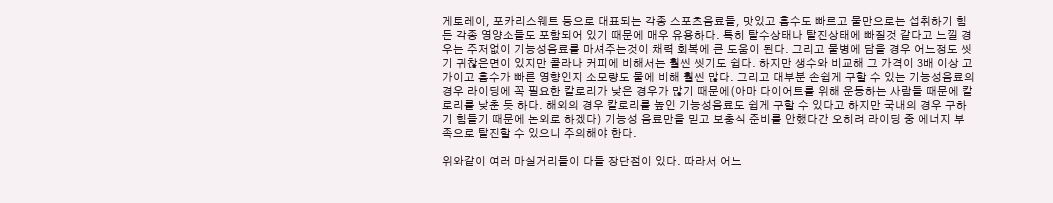게토레이, 포카리스웨트 등으로 대표되는 각종 스포츠음료들, 맛있고 흡수도 빠르고 물만으로는 섭취하기 힘든 각종 영양소들도 포함되어 있기 때문에 매우 유용하다. 특히 탈수상태나 탈진상태에 빠질것 같다고 느낄 경우는 주저없이 기능성음료를 마셔주는것이 채력 회복에 큰 도움이 된다. 그리고 물병에 담을 경우 어느정도 씻기 귀찮은면이 있지만 콜라나 커피에 비해서는 훨씬 씻기도 쉽다. 하지만 생수와 비교해 그 가격이 3배 이상 고가이고 흡수가 빠른 영향인지 소모량도 물에 비해 훨씬 많다. 그리고 대부분 손쉽게 구할 수 있는 기능성음료의 경우 라이딩에 꼭 필요한 칼로리가 낮은 경우가 많기 때문에(아마 다이어트를 위해 운동하는 사람들 때문에 칼로리를 낮춘 듯 하다. 해외의 경우 칼로리를 높인 기능성음료도 쉽게 구할 수 있다고 하지만 국내의 경우 구하기 힘들기 때문에 논외로 하겠다) 기능성 음료만을 믿고 보충식 준비를 안했다간 오히려 라이딩 중 에너지 부족으로 탈진할 수 있으니 주의해야 한다.

위와같이 여러 마실거리들이 다들 장단점이 있다. 따라서 어느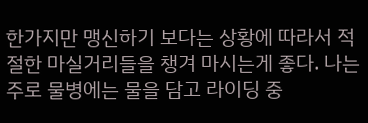한가지만 맹신하기 보다는 상황에 따라서 적절한 마실거리들을 챙겨 마시는게 좋다. 나는 주로 물병에는 물을 담고 라이딩 중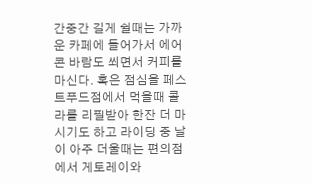간중간 길게 쉴때는 가까운 카페에 들어가서 에어콘 바람도 쐬면서 커피를 마신다. 혹은 점심을 페스트푸드점에서 먹을때 콜라를 리필받아 한잔 더 마시기도 하고 라이딩 중 날이 아주 더울때는 편의점에서 게토레이와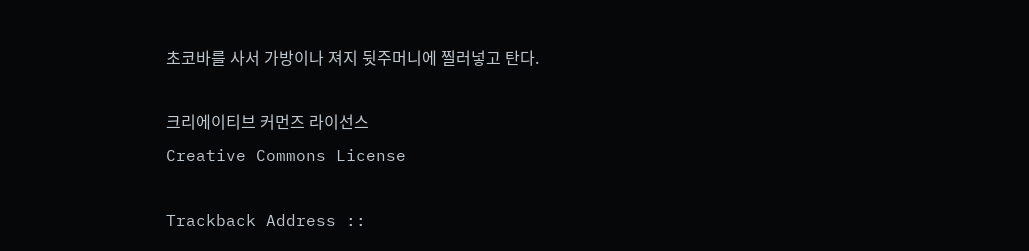초코바를 사서 가방이나 져지 뒷주머니에 찔러넣고 탄다.

크리에이티브 커먼즈 라이선스
Creative Commons License

Trackback Address ::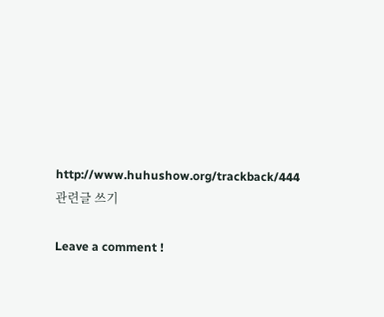http://www.huhushow.org/trackback/444 관련글 쓰기

Leave a comment !